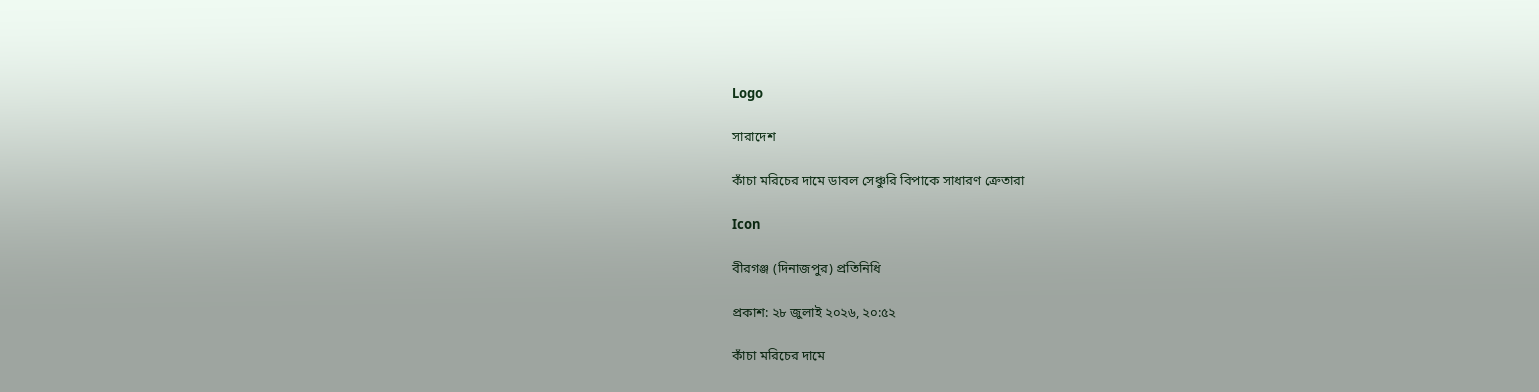Logo

সারাদেশ

কাঁচা মরিচের দামে ডাবল সেঞ্চুরি বিপাকে সাধারণ ক্রেতারা

Icon

বীরগঞ্জ (দিনাজপুর) প্রতিনিধি

প্রকাশ: ২৮ জুলাই ২০২৬, ২০:৫২

কাঁচা মরিচের দামে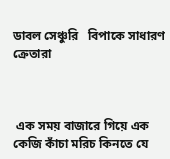ডাবল সেঞ্চুরি   বিপাকে সাধারণ ক্রেতারা



 এক সময় বাজারে গিয়ে এক কেজি কাঁচা মরিচ কিনতে যে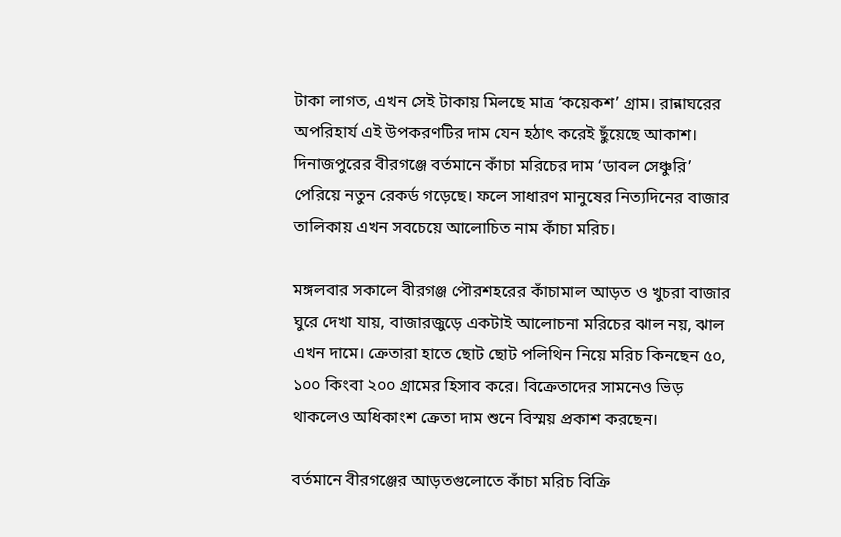টাকা লাগত, এখন সেই টাকায় মিলছে মাত্র ‘কয়েকশ’ গ্রাম। রান্নাঘরের অপরিহার্য এই উপকরণটির দাম যেন হঠাৎ করেই ছুঁয়েছে আকাশ। দিনাজপুরের বীরগঞ্জে বর্তমানে কাঁচা মরিচের দাম ‘ডাবল সেঞ্চুরি’ পেরিয়ে নতুন রেকর্ড গড়েছে। ফলে সাধারণ মানুষের নিত্যদিনের বাজার তালিকায় এখন সবচেয়ে আলোচিত নাম কাঁচা মরিচ।

মঙ্গলবার সকালে বীরগঞ্জ পৌরশহরের কাঁচামাল আড়ত ও খুচরা বাজার ঘুরে দেখা যায়, বাজারজুড়ে একটাই আলোচনা মরিচের ঝাল নয়, ঝাল এখন দামে। ক্রেতারা হাতে ছোট ছোট পলিথিন নিয়ে মরিচ কিনছেন ৫০, ১০০ কিংবা ২০০ গ্রামের হিসাব করে। বিক্রেতাদের সামনেও ভিড় থাকলেও অধিকাংশ ক্রেতা দাম শুনে বিস্ময় প্রকাশ করছেন।

বর্তমানে বীরগঞ্জের আড়তগুলোতে কাঁচা মরিচ বিক্রি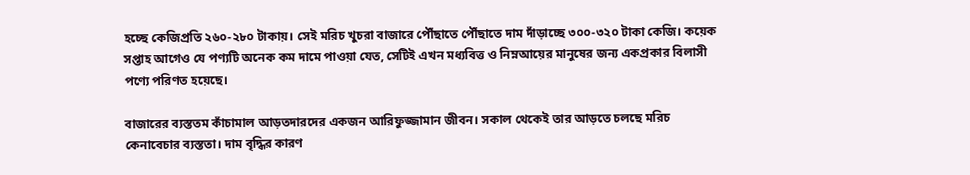হচ্ছে কেজিপ্রতি ২৬০-২৮০ টাকায়। সেই মরিচ খুচরা বাজারে পৌঁছাতে পৌঁছাতে দাম দাঁড়াচ্ছে ৩০০-৩২০ টাকা কেজি। কয়েক সপ্তাহ আগেও যে পণ্যটি অনেক কম দামে পাওয়া যেত, সেটিই এখন মধ্যবিত্ত ও নিম্নআয়ের মানুষের জন্য একপ্রকার বিলাসী পণ্যে পরিণত হয়েছে।

বাজারের ব্যস্ততম কাঁচামাল আড়তদারদের একজন আরিফুজ্জামান জীবন। সকাল থেকেই তার আড়তে চলছে মরিচ কেনাবেচার ব্যস্ততা। দাম বৃদ্ধির কারণ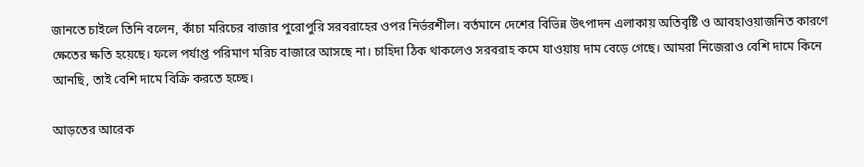জানতে চাইলে তিনি বলেন, কাঁচা মরিচের বাজার পুরোপুরি সরবরাহের ওপর নির্ভরশীল। বর্তমানে দেশের বিভিন্ন উৎপাদন এলাকায় অতিবৃষ্টি ও আবহাওয়াজনিত কারণে ক্ষেতের ক্ষতি হয়েছে। ফলে পর্যাপ্ত পরিমাণ মরিচ বাজারে আসছে না। চাহিদা ঠিক থাকলেও সরবরাহ কমে যাওয়ায় দাম বেড়ে গেছে। আমরা নিজেরাও বেশি দামে কিনে আনছি, তাই বেশি দামে বিক্রি করতে হচ্ছে।

আড়তের আরেক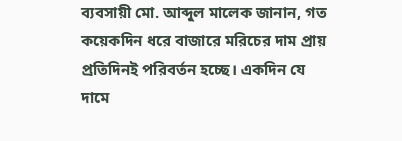ব্যবসায়ী মো. আব্দুল মালেক জানান, গত কয়েকদিন ধরে বাজারে মরিচের দাম প্রায় প্রতিদিনই পরিবর্তন হচ্ছে। একদিন যে দামে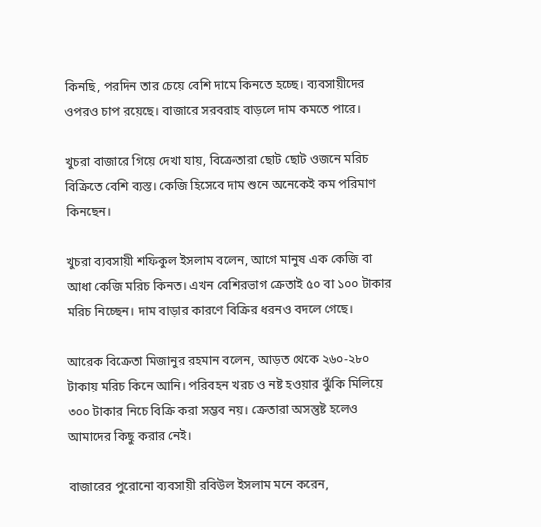কিনছি, পরদিন তার চেয়ে বেশি দামে কিনতে হচ্ছে। ব্যবসায়ীদের ওপরও চাপ রয়েছে। বাজারে সরবরাহ বাড়লে দাম কমতে পারে।

খুচরা বাজারে গিয়ে দেখা যায়, বিক্রেতারা ছোট ছোট ওজনে মরিচ বিক্রিতে বেশি ব্যস্ত। কেজি হিসেবে দাম শুনে অনেকেই কম পরিমাণ কিনছেন।

খুচরা ব্যবসায়ী শফিকুল ইসলাম বলেন, আগে মানুষ এক কেজি বা আধা কেজি মরিচ কিনত। এখন বেশিরভাগ ক্রেতাই ৫০ বা ১০০ টাকার মরিচ নিচ্ছেন। দাম বাড়ার কারণে বিক্রির ধরনও বদলে গেছে।

আরেক বিক্রেতা মিজানুর রহমান বলেন, আড়ত থেকে ২৬০-২৮০ টাকায় মরিচ কিনে আনি। পরিবহন খরচ ও নষ্ট হওয়ার ঝুঁকি মিলিয়ে ৩০০ টাকার নিচে বিক্রি করা সম্ভব নয়। ক্রেতারা অসন্তুষ্ট হলেও আমাদের কিছু করার নেই।

বাজারের পুরোনো ব্যবসায়ী রবিউল ইসলাম মনে করেন,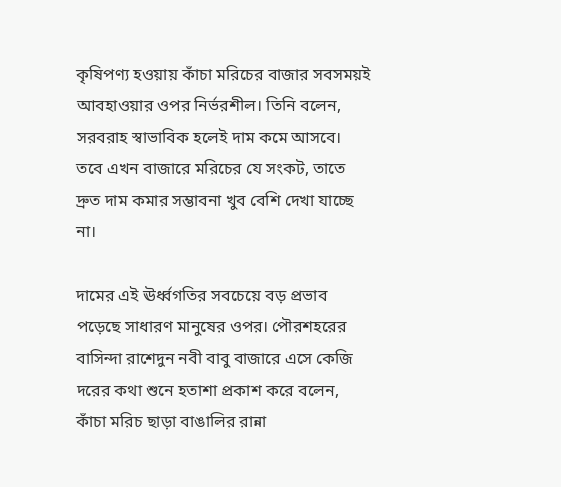কৃষিপণ্য হওয়ায় কাঁচা মরিচের বাজার সবসময়ই আবহাওয়ার ওপর নির্ভরশীল। তিনি বলেন, সরবরাহ স্বাভাবিক হলেই দাম কমে আসবে। তবে এখন বাজারে মরিচের যে সংকট, তাতে দ্রুত দাম কমার সম্ভাবনা খুব বেশি দেখা যাচ্ছে না।

দামের এই ঊর্ধ্বগতির সবচেয়ে বড় প্রভাব পড়েছে সাধারণ মানুষের ওপর। পৌরশহরের বাসিন্দা রাশেদুন নবী বাবু বাজারে এসে কেজি দরের কথা শুনে হতাশা প্রকাশ করে বলেন, কাঁচা মরিচ ছাড়া বাঙালির রান্না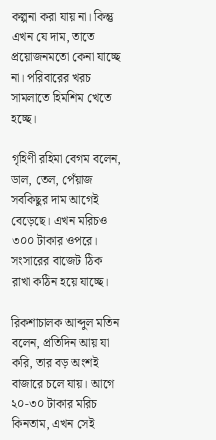কল্পনা করা যায় না। কিন্তু এখন যে দাম, তাতে প্রয়োজনমতো কেনা যাচ্ছে না। পরিবারের খরচ সামলাতে হিমশিম খেতে হচ্ছে।

গৃহিণী রহিমা বেগম বলেন, ডাল, তেল, পেঁয়াজ সবকিছুর দাম আগেই বেড়েছে। এখন মরিচও ৩০০ টাকার ওপরে। সংসারের বাজেট ঠিক রাখা কঠিন হয়ে যাচ্ছে।

রিকশাচালক আব্দুল মতিন বলেন, প্রতিদিন আয় যা করি, তার বড় অংশই বাজারে চলে যায়। আগে ২০-৩০ টাকার মরিচ কিনতাম, এখন সেই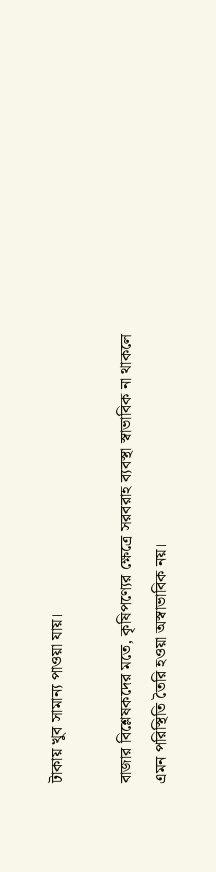টাকায় খুব সামান্য পাওয়া যায়।

বাজার বিশ্লেষকদের মতে, কৃষিপণ্যের ক্ষেত্রে সরবরাহ ব্যবস্থা স্বাভাবিক না থাকলে এমন পরিস্থিতি তৈরি হওয়া অস্বাভাবিক নয়।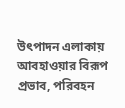উৎপাদন এলাকায় আবহাওয়ার বিরূপ প্রভাব, পরিবহন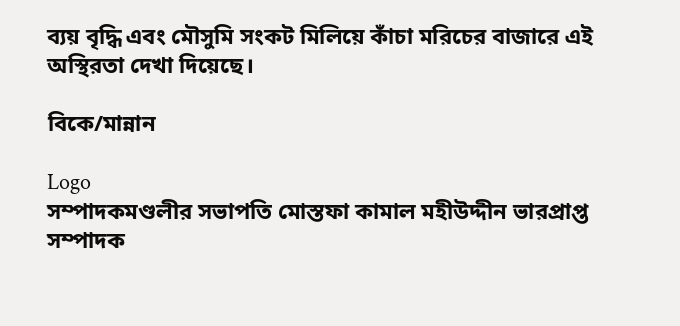ব্যয় বৃদ্ধি এবং মৌসুমি সংকট মিলিয়ে কাঁচা মরিচের বাজারে এই অস্থিরতা দেখা দিয়েছে।

বিকে/মান্নান

Logo
সম্পাদকমণ্ডলীর সভাপতি মোস্তফা কামাল মহীউদ্দীন ভারপ্রাপ্ত সম্পাদক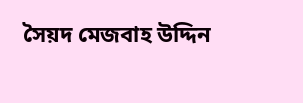সৈয়দ মেজবাহ উদ্দিন